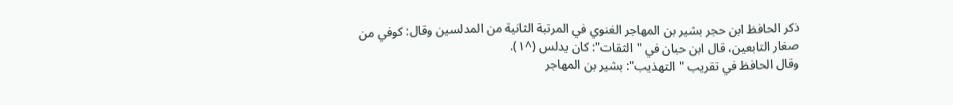ذكر الحافظ ابن حجر بشير بن المهاجر الغنوي في المرتبة الثانية من المدلسين وقال: كوفي من صغار التابعين، قال ابن حبان في "الثقات": كان يدلس (^١).
وقال الحافظ في تقريب "التهذيب": بشير بن المهاجر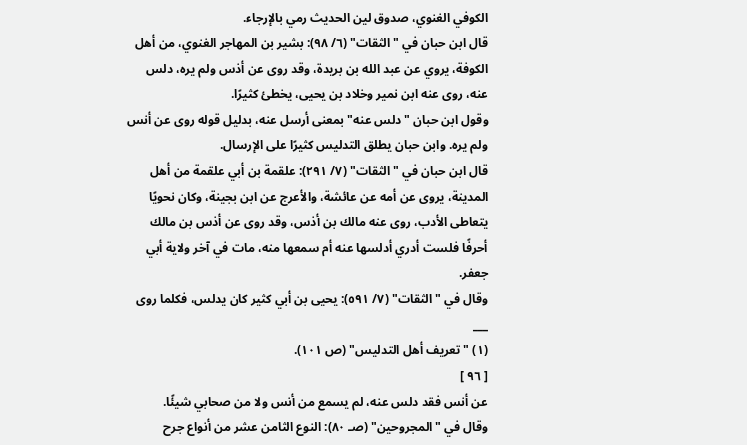الكوفي الغنوي، صدوق لين الحديث رمي بالإرجاء.
قال ابن حبان في "الثقات" (٦/ ٩٨): بشير بن المهاجر الغنوي، من أهل الكوفة، يروي عن عبد الله بن بريدة، وقد روى عن أذس ولم يره، دلس عنه، روى عنه ابن نمير وخلاد بن يحيى، يخطئ كثيرًا.
وقول ابن حبان "دلس عنه" بمعنى أرسل عنه، بدليل قوله روى عن أنس ولم يره. وابن حبان يطلق التدليس كثيرًا على الإرسال.
قال ابن حبان في "الثقات" (٧/ ٢٩١): علقمة بن أبي علقمة من أهل المدينة، يروى عن أمه عن عائشة، والأعرج عن ابن بجينة، وكان نحويًا يتعاطى الأدب، روى عنه مالك بن أذس، وقد روى عن أذس بن مالك أحرفًا فلست أدري أدلسها عنه أم سمعها منه، مات في آخر ولاية أبي جعفر.
وقال في "الثقات" (٧/ ٥٩١): يحيى بن أبي كثير كان يدلس، فكلما روى
___
(١) "تعريف أهل التدليس" (ص ١٠١).
[ ٩٦ ]
عن أنس فقد دلس عنه، لم يسمع من أنس ولا من صحابي شيئًا.
وقال في "المجروحين" (صـ ٨٠): النوع الثامن عشر من أنواع جرح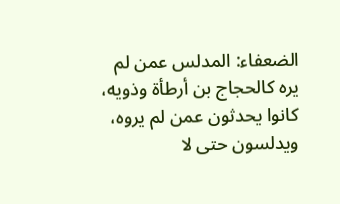الضعفاء: المدلس عمن لم يره كالحجاج بن أرطأة وذويه، كانوا يحدثون عمن لم يروه، ويدلسون حتى لا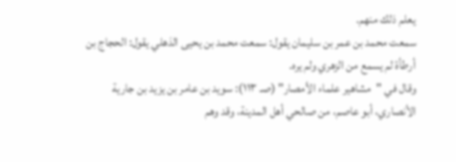يعلم ذلك منهم.
سمعت محمد بن عمر بن سليمان يقول: سمعت محمد بن يحيى الذهلي يقول: الحجاج بن أرطأة لم يسمع من الزهري ولم يره.
وقال في "مشاهير علماء الأمصار" (صـ ١١٣): سويد بن عامر بن يزيد بن جارية الأنصاري، أبو عاصم، من صالحي أهل المدينة، وقد وهم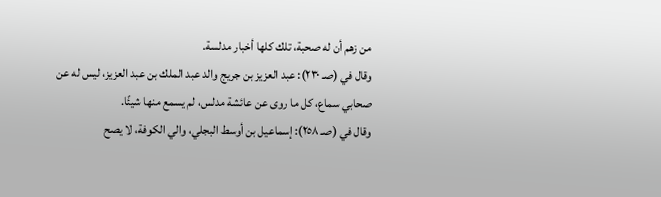من زهم أن له صحبة، تلك كلها أخبار مدلسة.
وقال في (صـ ٢٣٠): عبد العزيز بن جريج والد عبد الملك بن عبد العزيز، ليس له عن صحابي سماع، كل ما روى عن عائشة مدلس، لم يسمع منها شيئًا.
وقال في (صـ ٢٥٨): إسماعيل بن أوسط البجلي، والي الكوفة، لا يصح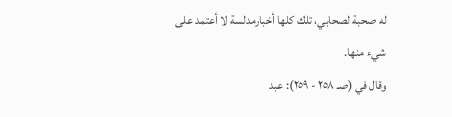له صحبة لصحابي، تلك كلها أخبارمدلسة لا أعتمد على شيء منها.
وقال في (صـ ٢٥٨ - ٢٥٩): عبد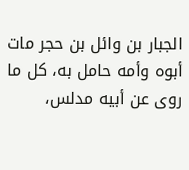الجبار بن وائل بن حجر مات أبوه وأمه حامل به، كل ما روى عن أبيه مدلس،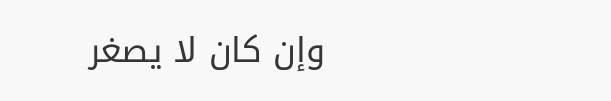وإن كان لا يصغر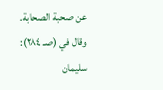عن صحبة الصحابة.
وقال في (صـ ٢٨٤): سليمان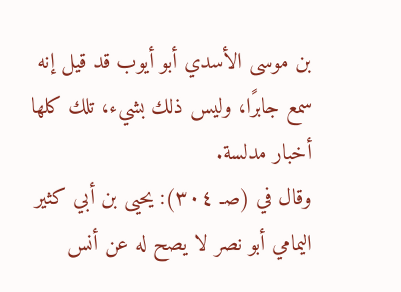بن موسى الأسدي أبو أيوب قد قيل إنه سمع جابرًا، وليس ذلك بشيء، تلك كلها أخبار مدلسة.
وقال في (صـ ٣٠٤): يحيى بن أبي كثير اليمامي أبو نصر لا يصح له عن أنس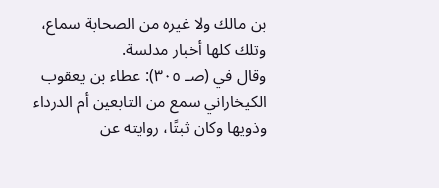بن مالك ولا غيره من الصحابة سماع، وتلك كلها أخبار مدلسة.
وقال في (صـ ٣٠٥): عطاء بن يعقوب الكيخاراني سمع من التابعين أم الدرداء وذويها وكان ثبتًا، روايته عن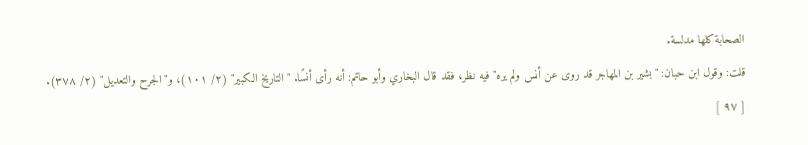الصحابة كلها مدلسة.
قلت: وقول ابن حبان: "بشير بن المهاجر قد روى عن أنس ولم يره" فيه نظر، فقد قال البخاري وأبو حاتم: أنه رأى أنسًا. "التاريخ الكبير" (٢/ ١٠١)، و"الجرح والتعديل" (٢/ ٣٧٨).
[ ٩٧ ]